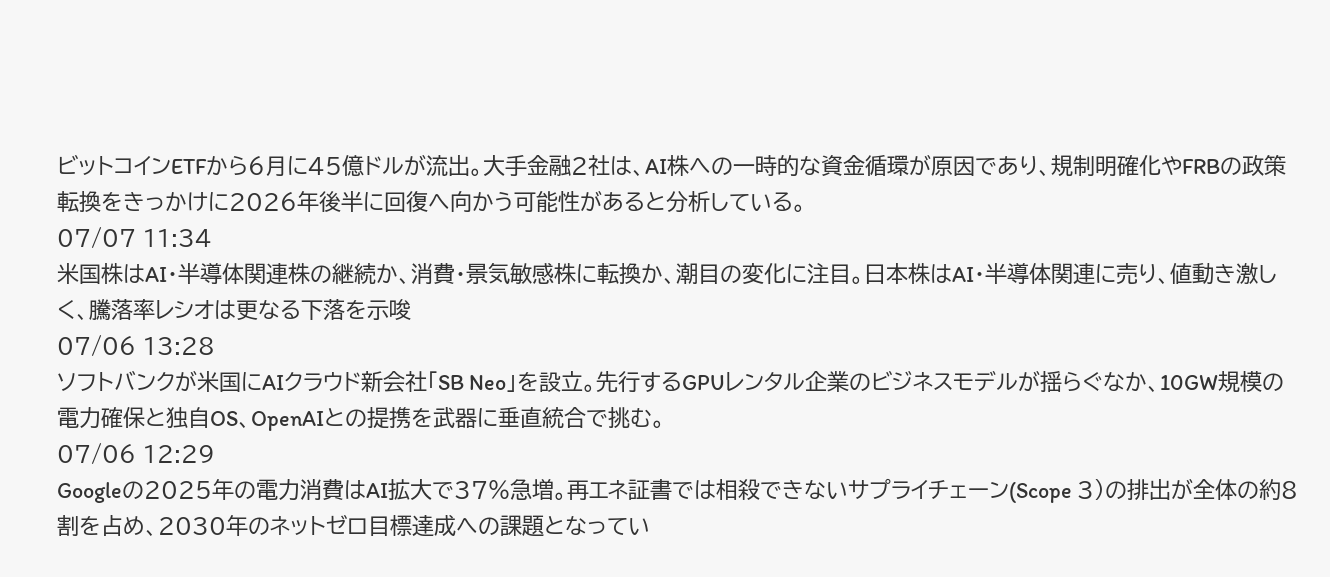ビットコインETFから6月に45億ドルが流出。大手金融2社は、AI株への一時的な資金循環が原因であり、規制明確化やFRBの政策転換をきっかけに2026年後半に回復へ向かう可能性があると分析している。
07/07 11:34
米国株はAI・半導体関連株の継続か、消費・景気敏感株に転換か、潮目の変化に注目。日本株はAI・半導体関連に売り、値動き激しく、騰落率レシオは更なる下落を示唆
07/06 13:28
ソフトバンクが米国にAIクラウド新会社「SB Neo」を設立。先行するGPUレンタル企業のビジネスモデルが揺らぐなか、10GW規模の電力確保と独自OS、OpenAIとの提携を武器に垂直統合で挑む。
07/06 12:29
Googleの2025年の電力消費はAI拡大で37%急増。再エネ証書では相殺できないサプライチェーン(Scope 3)の排出が全体の約8割を占め、2030年のネットゼロ目標達成への課題となってい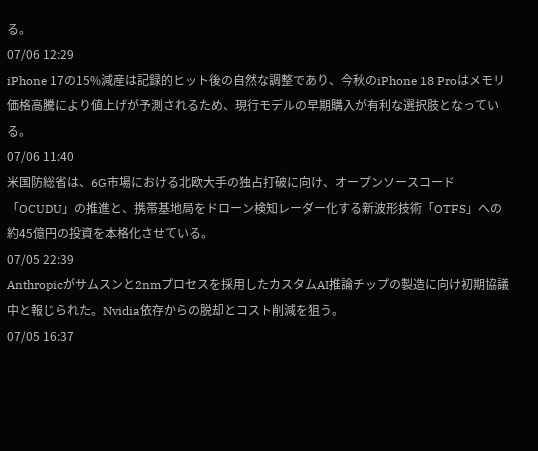る。
07/06 12:29
iPhone 17の15%減産は記録的ヒット後の自然な調整であり、今秋のiPhone 18 Proはメモリ価格高騰により値上げが予測されるため、現行モデルの早期購入が有利な選択肢となっている。
07/06 11:40
米国防総省は、6G市場における北欧大手の独占打破に向け、オープンソースコード「OCUDU」の推進と、携帯基地局をドローン検知レーダー化する新波形技術「OTFS」への約45億円の投資を本格化させている。
07/05 22:39
Anthropicがサムスンと2nmプロセスを採用したカスタムAI推論チップの製造に向け初期協議中と報じられた。Nvidia依存からの脱却とコスト削減を狙う。
07/05 16:37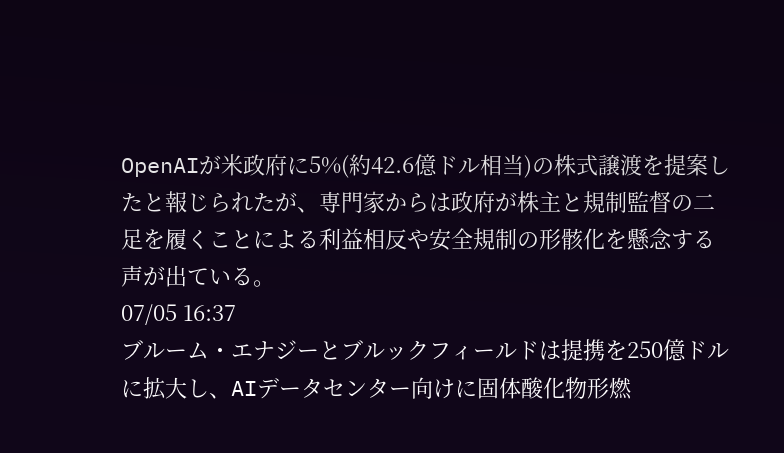OpenAIが米政府に5%(約42.6億ドル相当)の株式譲渡を提案したと報じられたが、専門家からは政府が株主と規制監督の二足を履くことによる利益相反や安全規制の形骸化を懸念する声が出ている。
07/05 16:37
ブルーム・エナジーとブルックフィールドは提携を250億ドルに拡大し、AIデータセンター向けに固体酸化物形燃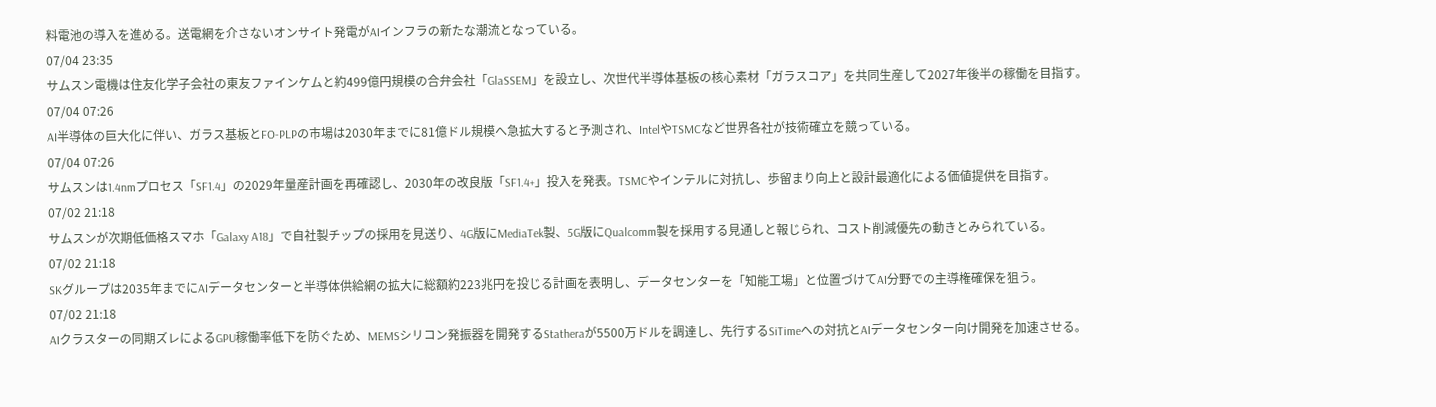料電池の導入を進める。送電網を介さないオンサイト発電がAIインフラの新たな潮流となっている。
07/04 23:35
サムスン電機は住友化学子会社の東友ファインケムと約499億円規模の合弁会社「GlaSSEM」を設立し、次世代半導体基板の核心素材「ガラスコア」を共同生産して2027年後半の稼働を目指す。
07/04 07:26
AI半導体の巨大化に伴い、ガラス基板とFO-PLPの市場は2030年までに81億ドル規模へ急拡大すると予測され、IntelやTSMCなど世界各社が技術確立を競っている。
07/04 07:26
サムスンは1.4nmプロセス「SF1.4」の2029年量産計画を再確認し、2030年の改良版「SF1.4+」投入を発表。TSMCやインテルに対抗し、歩留まり向上と設計最適化による価値提供を目指す。
07/02 21:18
サムスンが次期低価格スマホ「Galaxy A18」で自社製チップの採用を見送り、4G版にMediaTek製、5G版にQualcomm製を採用する見通しと報じられ、コスト削減優先の動きとみられている。
07/02 21:18
SKグループは2035年までにAIデータセンターと半導体供給網の拡大に総額約223兆円を投じる計画を表明し、データセンターを「知能工場」と位置づけてAI分野での主導権確保を狙う。
07/02 21:18
AIクラスターの同期ズレによるGPU稼働率低下を防ぐため、MEMSシリコン発振器を開発するStatheraが5500万ドルを調達し、先行するSiTimeへの対抗とAIデータセンター向け開発を加速させる。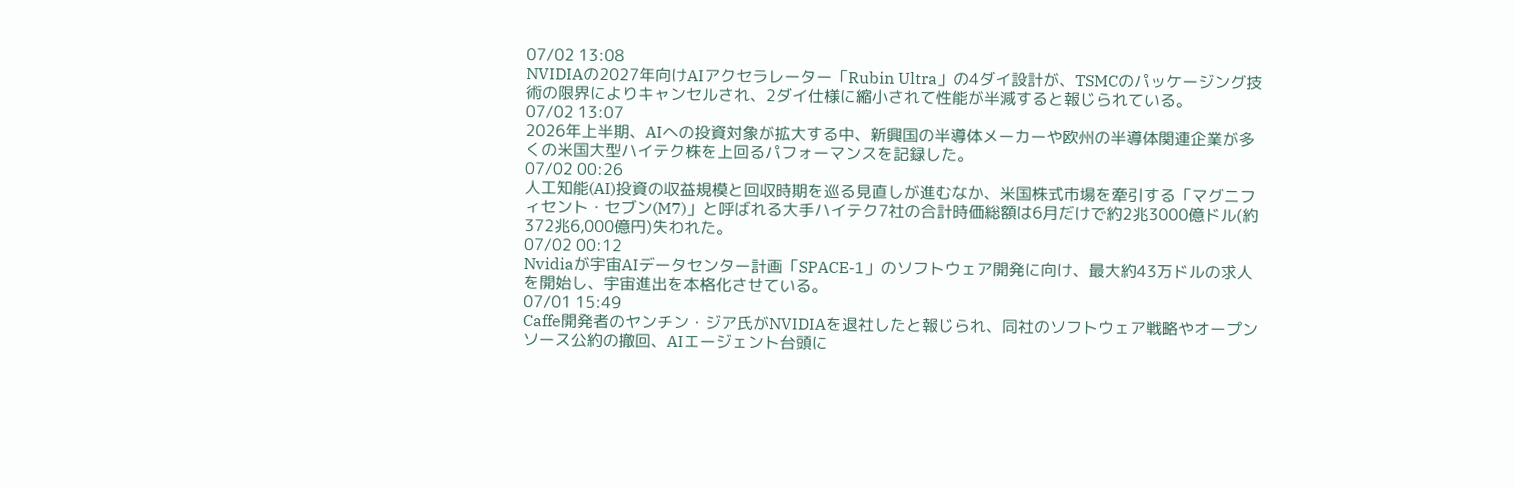07/02 13:08
NVIDIAの2027年向けAIアクセラレーター「Rubin Ultra」の4ダイ設計が、TSMCのパッケージング技術の限界によりキャンセルされ、2ダイ仕様に縮小されて性能が半減すると報じられている。
07/02 13:07
2026年上半期、AIへの投資対象が拡大する中、新興国の半導体メーカーや欧州の半導体関連企業が多くの米国大型ハイテク株を上回るパフォーマンスを記録した。
07/02 00:26
人工知能(AI)投資の収益規模と回収時期を巡る見直しが進むなか、米国株式市場を牽引する「マグニフィセント・セブン(M7)」と呼ばれる大手ハイテク7社の合計時価総額は6月だけで約2兆3000億ドル(約372兆6,000億円)失われた。
07/02 00:12
Nvidiaが宇宙AIデータセンター計画「SPACE-1」のソフトウェア開発に向け、最大約43万ドルの求人を開始し、宇宙進出を本格化させている。
07/01 15:49
Caffe開発者のヤンチン・ジア氏がNVIDIAを退社したと報じられ、同社のソフトウェア戦略やオープンソース公約の撤回、AIエージェント台頭に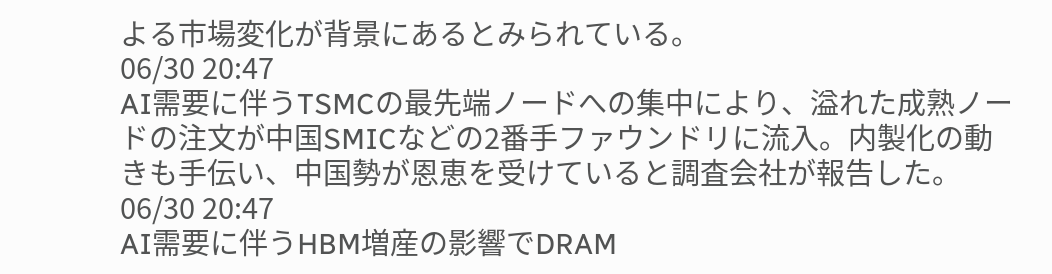よる市場変化が背景にあるとみられている。
06/30 20:47
AI需要に伴うTSMCの最先端ノードへの集中により、溢れた成熟ノードの注文が中国SMICなどの2番手ファウンドリに流入。内製化の動きも手伝い、中国勢が恩恵を受けていると調査会社が報告した。
06/30 20:47
AI需要に伴うHBM増産の影響でDRAM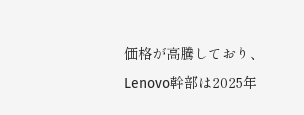価格が高騰しており、Lenovo幹部は2025年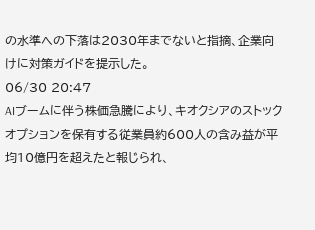の水準への下落は2030年までないと指摘、企業向けに対策ガイドを提示した。
06/30 20:47
AIブームに伴う株価急騰により、キオクシアのストックオプションを保有する従業員約600人の含み益が平均10億円を超えたと報じられ、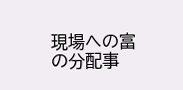現場への富の分配事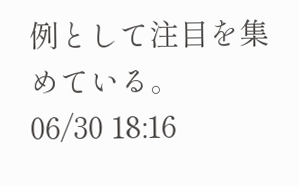例として注目を集めている。
06/30 18:16